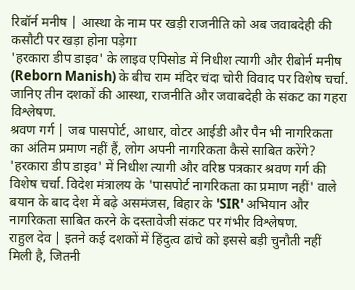रिबॉर्न मनीष | आस्था के नाम पर खड़ी राजनीति को अब जवाबदेही की कसौटी पर खड़ा होना पड़ेगा
'हरकारा डीप डाइव' के लाइव एपिसोड में निधीश त्यागी और रीबोर्न मनीष (Reborn Manish) के बीच राम मंदिर चंदा चोरी विवाद पर विशेष चर्चा. जानिए तीन दशकों की आस्था, राजनीति और जवाबदेही के संकट का गहरा विश्लेषण.
श्रवण गर्ग | जब पासपोर्ट, आधार, वोटर आईडी और पैन भी नागरिकता का अंतिम प्रमाण नहीं हैं, लोग अपनी नागरिकता कैसे साबित करेंगे?
'हरकारा डीप डाइव' में निधीश त्यागी और वरिष्ठ पत्रकार श्रवण गर्ग की विशेष चर्चा. विदेश मंत्रालय के 'पासपोर्ट नागरिकता का प्रमाण नहीं' वाले बयान के बाद देश में बढ़े असमंजस, बिहार के 'SIR' अभियान और नागरिकता साबित करने के दस्तावेजी संकट पर गंभीर विश्लेषण.
राहुल देव | इतने कई दशकों में हिंदुत्व ढांचे को इससे बड़ी चुनौती नहीं मिली है, जितनी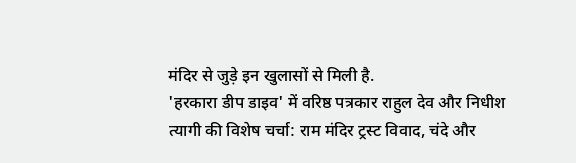मंदिर से जुड़े इन खुलासों से मिली है.
'हरकारा डीप डाइव' में वरिष्ठ पत्रकार राहुल देव और निधीश त्यागी की विशेष चर्चा: राम मंदिर ट्रस्ट विवाद, चंदे और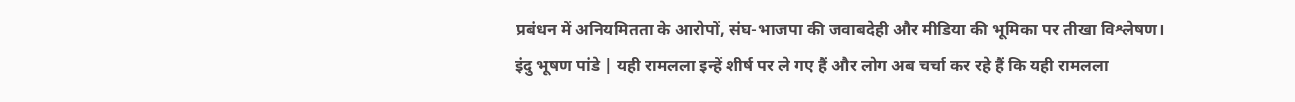प्रबंधन में अनियमितता के आरोपों, संघ-भाजपा की जवाबदेही और मीडिया की भूमिका पर तीखा विश्लेषण।
इंदु भूषण पांडे | यही रामलला इन्हें शीर्ष पर ले गए हैं और लोग अब चर्चा कर रहे हैं कि यही रामलला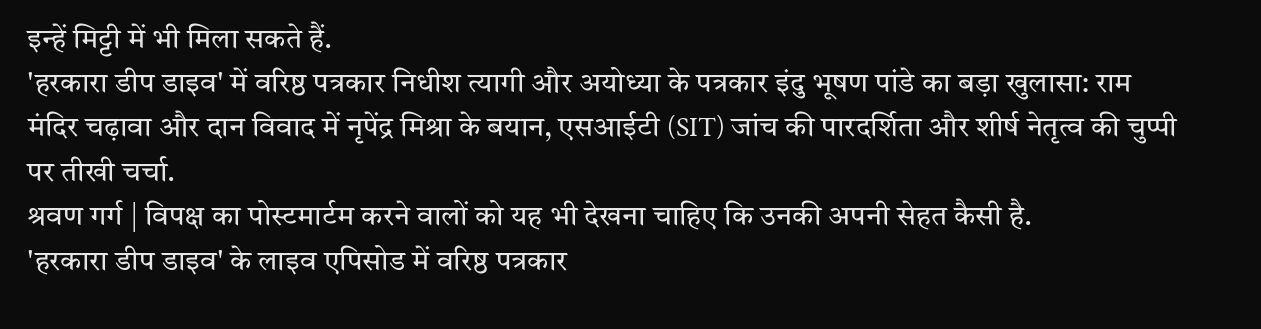इन्हें मिट्टी में भी मिला सकते हैं.
'हरकारा डीप डाइव' में वरिष्ठ पत्रकार निधीश त्यागी और अयोध्या के पत्रकार इंदु भूषण पांडे का बड़ा खुलासा: राम मंदिर चढ़ावा और दान विवाद में नृपेंद्र मिश्रा के बयान, एसआईटी (SIT) जांच की पारदर्शिता और शीर्ष नेतृत्व की चुप्पी पर तीखी चर्चा.
श्रवण गर्ग | विपक्ष का पोस्टमार्टम करने वालों को यह भी देखना चाहिए कि उनकी अपनी सेहत कैसी है.
'हरकारा डीप डाइव' के लाइव एपिसोड में वरिष्ठ पत्रकार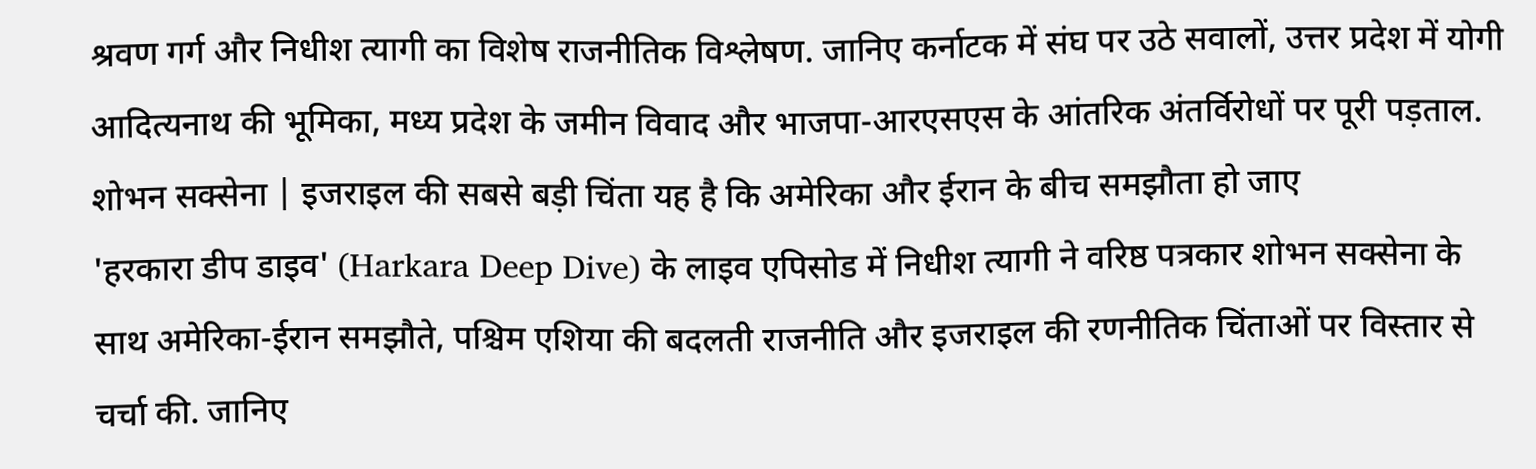श्रवण गर्ग और निधीश त्यागी का विशेष राजनीतिक विश्लेषण. जानिए कर्नाटक में संघ पर उठे सवालों, उत्तर प्रदेश में योगी आदित्यनाथ की भूमिका, मध्य प्रदेश के जमीन विवाद और भाजपा-आरएसएस के आंतरिक अंतर्विरोधों पर पूरी पड़ताल.
शोभन सक्सेना | इजराइल की सबसे बड़ी चिंता यह है कि अमेरिका और ईरान के बीच समझौता हो जाए
'हरकारा डीप डाइव' (Harkara Deep Dive) के लाइव एपिसोड में निधीश त्यागी ने वरिष्ठ पत्रकार शोभन सक्सेना के साथ अमेरिका-ईरान समझौते, पश्चिम एशिया की बदलती राजनीति और इजराइल की रणनीतिक चिंताओं पर विस्तार से चर्चा की. जानिए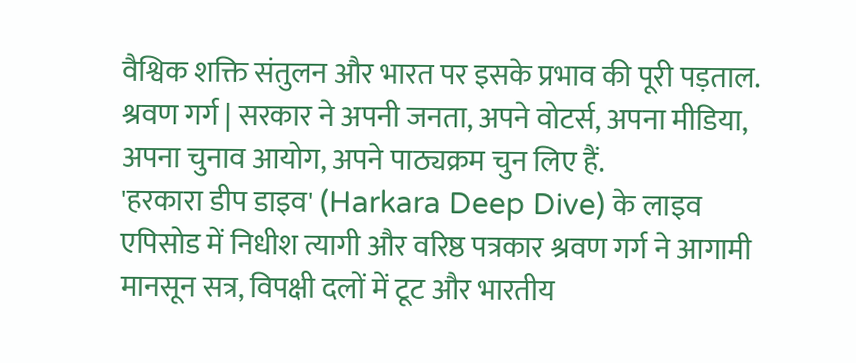वैश्विक शक्ति संतुलन और भारत पर इसके प्रभाव की पूरी पड़ताल.
श्रवण गर्ग | सरकार ने अपनी जनता, अपने वोटर्स, अपना मीडिया, अपना चुनाव आयोग, अपने पाठ्यक्रम चुन लिए हैं.
'हरकारा डीप डाइव' (Harkara Deep Dive) के लाइव एपिसोड में निधीश त्यागी और वरिष्ठ पत्रकार श्रवण गर्ग ने आगामी मानसून सत्र, विपक्षी दलों में टूट और भारतीय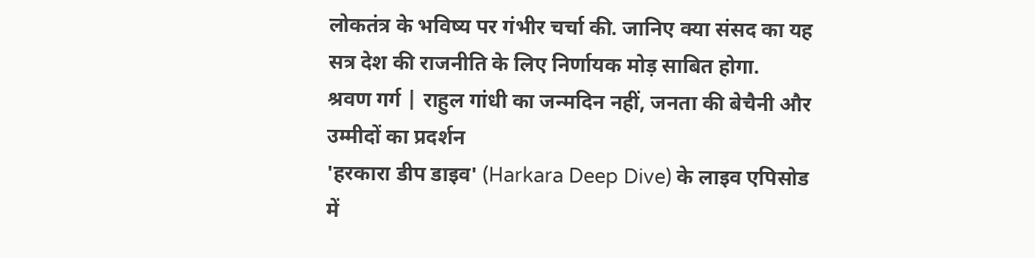लोकतंत्र के भविष्य पर गंभीर चर्चा की. जानिए क्या संसद का यह सत्र देश की राजनीति के लिए निर्णायक मोड़ साबित होगा.
श्रवण गर्ग | राहुल गांधी का जन्मदिन नहीं, जनता की बेचैनी और उम्मीदों का प्रदर्शन
'हरकारा डीप डाइव' (Harkara Deep Dive) के लाइव एपिसोड में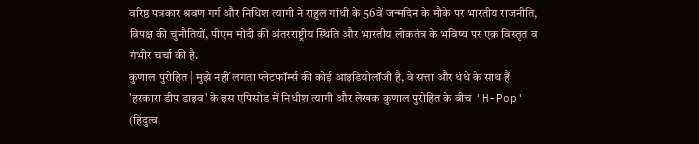वरिष्ठ पत्रकार श्रवण गर्ग और निधिश त्यागी ने राहुल गांधी के 56वें जन्मदिन के मौके पर भारतीय राजनीति, विपक्ष की चुनौतियों, पीएम मोदी की अंतरराष्ट्रीय स्थिति और भारतीय लोकतंत्र के भविष्य पर एक विस्तृत व गंभीर चर्चा की है.
कुणाल पुरोहित | मुझे नहीं लगता प्लेटफॉर्म्स की कोई आइडियोलॉजी है, वे सत्ता और धंधे के साथ हैं
'हरकारा डीप डाइव' के इस एपिसोड में निधीश त्यागी और लेखक कुणाल पुरोहित के बीच 'H-Pop' (हिंदुत्व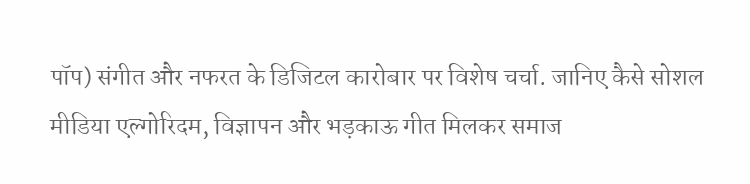पॉप) संगीत और नफरत के डिजिटल कारोबार पर विशेष चर्चा. जानिए कैसे सोशल मीडिया एल्गोरिदम, विज्ञापन और भड़काऊ गीत मिलकर समाज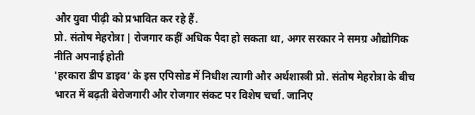और युवा पीढ़ी को प्रभावित कर रहे हैं.
प्रो. संतोष मेहरोत्रा | रोजगार कहीं अधिक पैदा हो सकता था, अगर सरकार ने समग्र औद्योगिक नीति अपनाई होती
'हरकारा डीप डाइव' के इस एपिसोड में निधीश त्यागी और अर्थशास्त्री प्रो. संतोष मेहरोत्रा के बीच भारत में बढ़ती बेरोजगारी और रोजगार संकट पर विशेष चर्चा. जानिए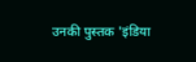उनकी पुस्तक 'इंडिया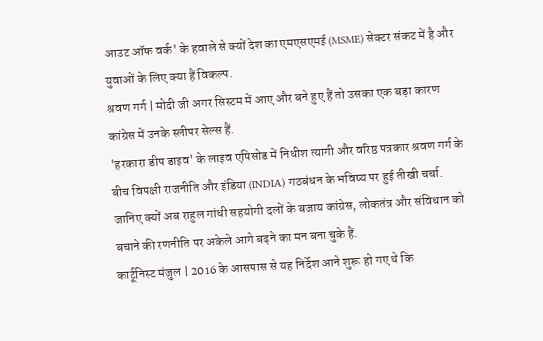आउट ऑफ वर्क' के हवाले से क्यों देश का एमएसएमई (MSME) सेक्टर संकट में है और युवाओं के लिए क्या हैं विकल्प.
श्रवण गर्ग | मोदी जी अगर सिस्टम में आए और बने हुए हैं तो उसका एक बड़ा कारण कांग्रेस में उनके स्लीपर सेल्स हैं.
'हरकारा डीप डाइव' के लाइव एपिसोड में निधीश त्यागी और वरिष्ठ पत्रकार श्रवण गर्ग के बीच विपक्षी राजनीति और इंडिया (INDIA) गठबंधन के भविष्य पर हुई तीखी चर्चा. जानिए क्यों अब राहुल गांधी सहयोगी दलों के बजाय कांग्रेस, लोकतंत्र और संविधान को बचाने की रणनीति पर अकेले आगे बढ़ने का मन बना चुके हैं.
कार्टूनिस्ट मंजुल | 2016 के आसपास से यह निर्देश आने शुरू हो गए थे कि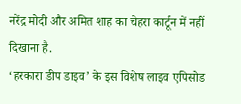नरेंद्र मोदी और अमित शाह का चेहरा कार्टून में नहीं दिखाना है.
‘हरकारा डीप डाइव’ के इस विशेष लाइव एपिसोड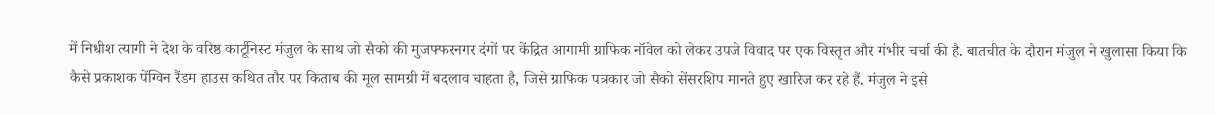में निधीश त्यागी ने देश के वरिष्ठ कार्टूनिस्ट मंजुल के साथ जो सैको की मुजफ्फरनगर दंगों पर केंद्रित आगामी ग्राफिक नॉवेल को लेकर उपजे विवाद पर एक विस्तृत और गंभीर चर्चा की है. बातचीत के दौरान मंजुल ने खुलासा किया कि कैसे प्रकाशक पेंग्विन रैंडम हाउस कथित तौर पर किताब की मूल सामग्री में बदलाव चाहता है, जिसे ग्राफिक पत्रकार जो सैको सेंसरशिप मानते हुए खारिज कर रहे हैं. मंजुल ने इसे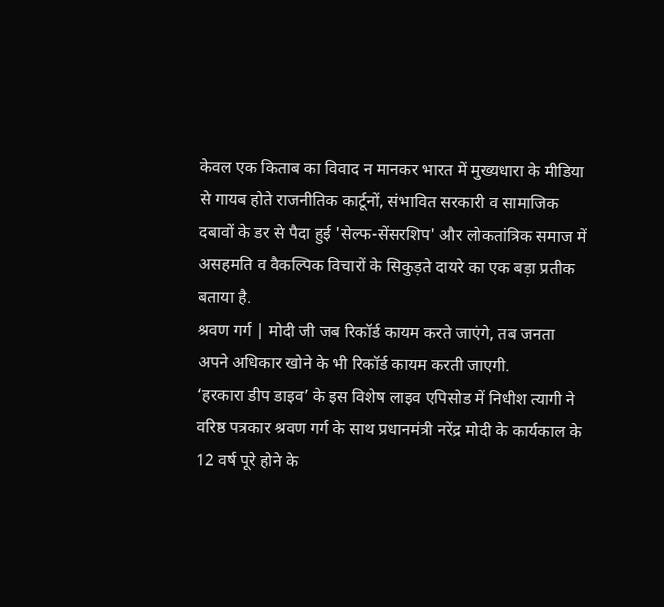केवल एक किताब का विवाद न मानकर भारत में मुख्यधारा के मीडिया से गायब होते राजनीतिक कार्टूनों, संभावित सरकारी व सामाजिक दबावों के डर से पैदा हुई 'सेल्फ-सेंसरशिप' और लोकतांत्रिक समाज में असहमति व वैकल्पिक विचारों के सिकुड़ते दायरे का एक बड़ा प्रतीक बताया है.
श्रवण गर्ग | मोदी जी जब रिकॉर्ड कायम करते जाएंगे, तब जनता अपने अधिकार खोने के भी रिकॉर्ड कायम करती जाएगी.
‘हरकारा डीप डाइव’ के इस विशेष लाइव एपिसोड में निधीश त्यागी ने वरिष्ठ पत्रकार श्रवण गर्ग के साथ प्रधानमंत्री नरेंद्र मोदी के कार्यकाल के 12 वर्ष पूरे होने के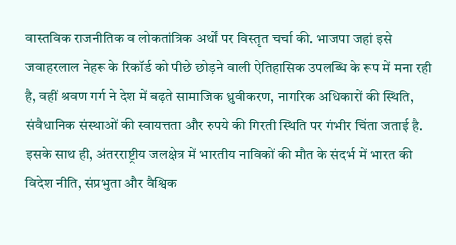वास्तविक राजनीतिक व लोकतांत्रिक अर्थों पर विस्तृत चर्चा की. भाजपा जहां इसे जवाहरलाल नेहरू के रिकॉर्ड को पीछे छोड़ने वाली ऐतिहासिक उपलब्धि के रूप में मना रही है, वहीं श्रवण गर्ग ने देश में बढ़ते सामाजिक ध्रुवीकरण, नागरिक अधिकारों की स्थिति, संवैधानिक संस्थाओं की स्वायत्तता और रुपये की गिरती स्थिति पर गंभीर चिंता जताई है. इसके साथ ही, अंतरराष्ट्रीय जलक्षेत्र में भारतीय नाविकों की मौत के संदर्भ में भारत की विदेश नीति, संप्रभुता और वैश्विक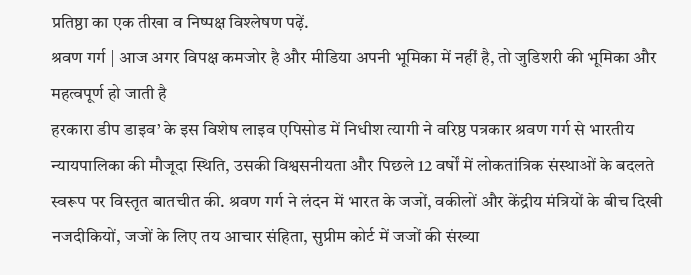प्रतिष्ठा का एक तीखा व निष्पक्ष विश्लेषण पढ़ें.
श्रवण गर्ग | आज अगर विपक्ष कमजोर है और मीडिया अपनी भूमिका में नहीं है, तो जुडिशरी की भूमिका और महत्वपूर्ण हो जाती है
हरकारा डीप डाइव’ के इस विशेष लाइव एपिसोड में निधीश त्यागी ने वरिष्ठ पत्रकार श्रवण गर्ग से भारतीय न्यायपालिका की मौजूदा स्थिति, उसकी विश्वसनीयता और पिछले 12 वर्षों में लोकतांत्रिक संस्थाओं के बदलते स्वरूप पर विस्तृत बातचीत की. श्रवण गर्ग ने लंदन में भारत के जजों, वकीलों और केंद्रीय मंत्रियों के बीच दिखी नजदीकियों, जजों के लिए तय आचार संहिता, सुप्रीम कोर्ट में जजों की संख्या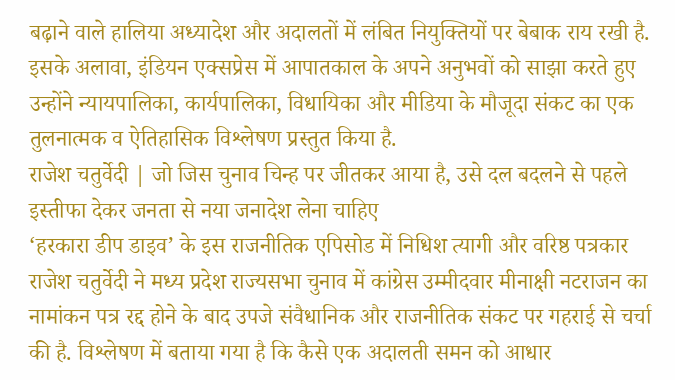बढ़ाने वाले हालिया अध्यादेश और अदालतों में लंबित नियुक्तियों पर बेबाक राय रखी है. इसके अलावा, इंडियन एक्सप्रेस में आपातकाल के अपने अनुभवों को साझा करते हुए उन्होंने न्यायपालिका, कार्यपालिका, विधायिका और मीडिया के मौजूदा संकट का एक तुलनात्मक व ऐतिहासिक विश्लेषण प्रस्तुत किया है.
राजेश चतुर्वेदी | जो जिस चुनाव चिन्ह पर जीतकर आया है, उसे दल बदलने से पहले इस्तीफा देकर जनता से नया जनादेश लेना चाहिए
‘हरकारा डीप डाइव’ के इस राजनीतिक एपिसोड में निधिश त्यागी और वरिष्ठ पत्रकार राजेश चतुर्वेदी ने मध्य प्रदेश राज्यसभा चुनाव में कांग्रेस उम्मीदवार मीनाक्षी नटराजन का नामांकन पत्र रद्द होने के बाद उपजे संवैधानिक और राजनीतिक संकट पर गहराई से चर्चा की है. विश्लेषण में बताया गया है कि कैसे एक अदालती समन को आधार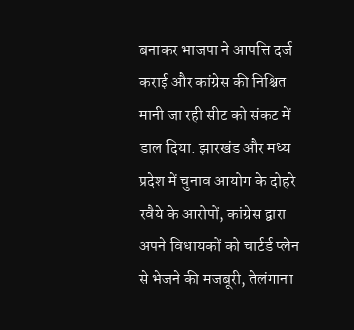बनाकर भाजपा ने आपत्ति दर्ज कराई और कांग्रेस की निश्चित मानी जा रही सीट को संकट में डाल दिया. झारखंड और मध्य प्रदेश में चुनाव आयोग के दोहरे रवैये के आरोपों, कांग्रेस द्वारा अपने विधायकों को चार्टर्ड प्लेन से भेजने की मजबूरी, तेलंगाना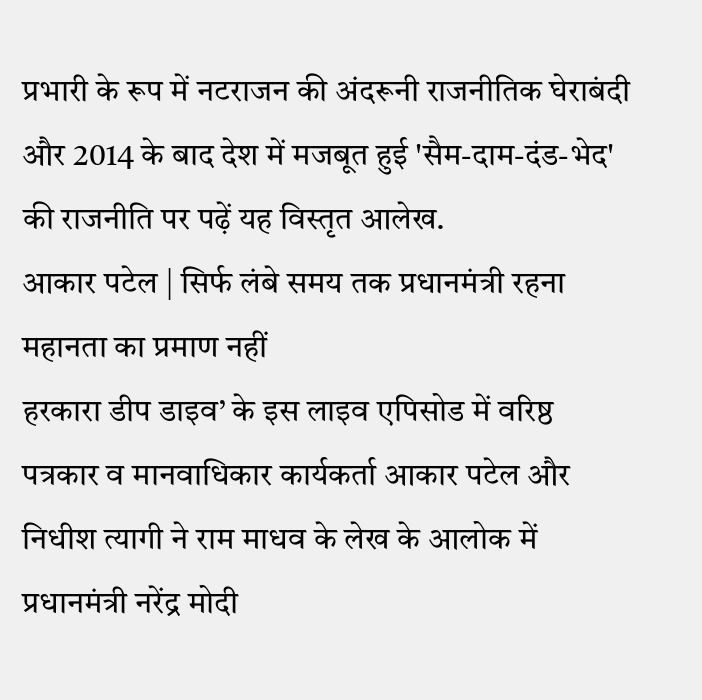प्रभारी के रूप में नटराजन की अंदरूनी राजनीतिक घेराबंदी और 2014 के बाद देश में मजबूत हुई 'सैम-दाम-दंड-भेद' की राजनीति पर पढ़ें यह विस्तृत आलेख.
आकार पटेल | सिर्फ लंबे समय तक प्रधानमंत्री रहना महानता का प्रमाण नहीं
हरकारा डीप डाइव’ के इस लाइव एपिसोड में वरिष्ठ पत्रकार व मानवाधिकार कार्यकर्ता आकार पटेल और निधीश त्यागी ने राम माधव के लेख के आलोक में प्रधानमंत्री नरेंद्र मोदी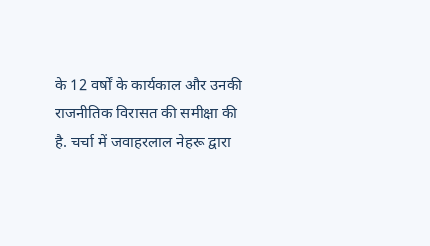के 12 वर्षों के कार्यकाल और उनकी राजनीतिक विरासत की समीक्षा की है. चर्चा में जवाहरलाल नेहरू द्वारा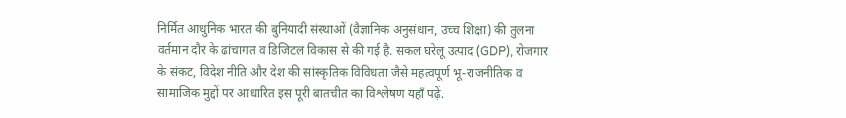निर्मित आधुनिक भारत की बुनियादी संस्थाओं (वैज्ञानिक अनुसंधान, उच्च शिक्षा) की तुलना वर्तमान दौर के ढांचागत व डिजिटल विकास से की गई है. सकल घरेलू उत्पाद (GDP), रोजगार के संकट, विदेश नीति और देश की सांस्कृतिक विविधता जैसे महत्वपूर्ण भू-राजनीतिक व सामाजिक मुद्दों पर आधारित इस पूरी बातचीत का विश्लेषण यहाँ पढ़ें.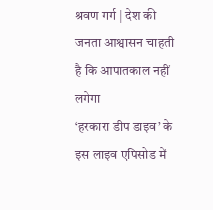श्रवण गर्ग | देश की जनता आश्वासन चाहती है कि आपातकाल नहीं लगेगा
‘हरकारा डीप डाइव’ के इस लाइव एपिसोड में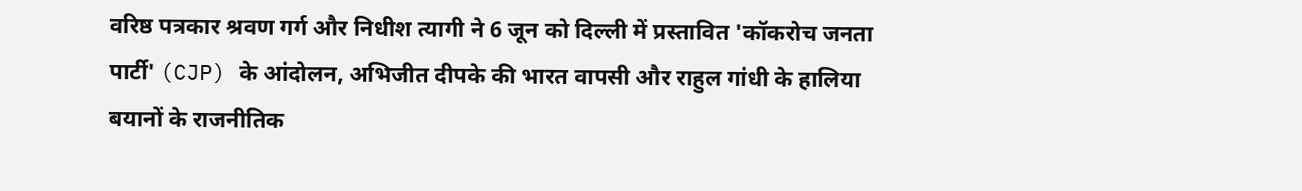वरिष्ठ पत्रकार श्रवण गर्ग और निधीश त्यागी ने 6 जून को दिल्ली में प्रस्तावित 'कॉकरोच जनता पार्टी' (CJP) के आंदोलन, अभिजीत दीपके की भारत वापसी और राहुल गांधी के हालिया बयानों के राजनीतिक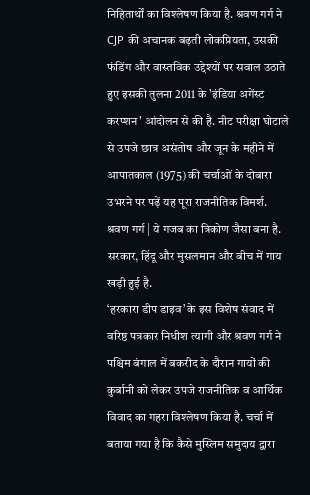निहितार्थों का विश्लेषण किया है. श्रवण गर्ग ने CJP की अचानक बढ़ती लोकप्रियता, उसकी फंडिंग और वास्तविक उद्देश्यों पर सवाल उठाते हुए इसकी तुलना 2011 के 'इंडिया अगेंस्ट करप्शन' आंदोलन से की है. नीट परीक्षा घोटाले से उपजे छात्र असंतोष और जून के महीने में आपातकाल (1975) की चर्चाओं के दोबारा उभरने पर पढ़ें यह पूरा राजनीतिक विमर्श.
श्रवण गर्ग | ये गजब का त्रिकोण जैसा बना है. सरकार, हिंदू और मुसलमान और बीच में गाय खड़ी हुई है.
‘हरकारा डीप डाइव’ के इस विशेष संवाद में वरिष्ठ पत्रकार निधीश त्यागी और श्रवण गर्ग ने पश्चिम बंगाल में बकरीद के दौरान गायों की कुर्बानी को लेकर उपजे राजनीतिक व आर्थिक विवाद का गहरा विश्लेषण किया है. चर्चा में बताया गया है कि कैसे मुस्लिम समुदाय द्वारा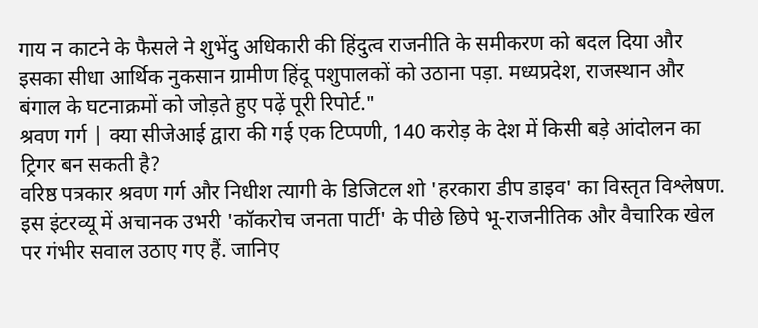गाय न काटने के फैसले ने शुभेंदु अधिकारी की हिंदुत्व राजनीति के समीकरण को बदल दिया और इसका सीधा आर्थिक नुकसान ग्रामीण हिंदू पशुपालकों को उठाना पड़ा. मध्यप्रदेश, राजस्थान और बंगाल के घटनाक्रमों को जोड़ते हुए पढ़ें पूरी रिपोर्ट."
श्रवण गर्ग | क्या सीजेआई द्वारा की गई एक टिप्पणी, 140 करोड़ के देश में किसी बड़े आंदोलन का ट्रिगर बन सकती है?
वरिष्ठ पत्रकार श्रवण गर्ग और निधीश त्यागी के डिजिटल शो 'हरकारा डीप डाइव' का विस्तृत विश्लेषण. इस इंटरव्यू में अचानक उभरी 'कॉकरोच जनता पार्टी' के पीछे छिपे भू-राजनीतिक और वैचारिक खेल पर गंभीर सवाल उठाए गए हैं. जानिए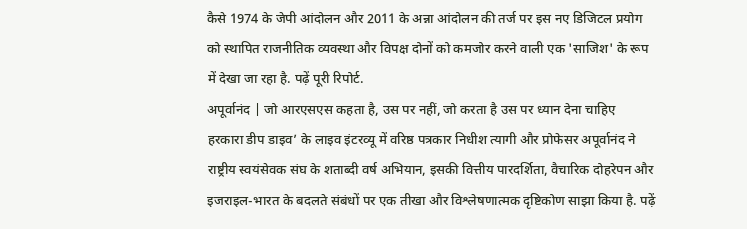कैसे 1974 के जेपी आंदोलन और 2011 के अन्ना आंदोलन की तर्ज पर इस नए डिजिटल प्रयोग को स्थापित राजनीतिक व्यवस्था और विपक्ष दोनों को कमजोर करने वाली एक 'साजिश' के रूप में देखा जा रहा है. पढ़ें पूरी रिपोर्ट.
अपूर्वानंद | जो आरएसएस कहता है, उस पर नहीं, जो करता है उस पर ध्यान देना चाहिए
हरकारा डीप डाइव’ के लाइव इंटरव्यू में वरिष्ठ पत्रकार निधीश त्यागी और प्रोफेसर अपूर्वानंद ने राष्ट्रीय स्वयंसेवक संघ के शताब्दी वर्ष अभियान, इसकी वित्तीय पारदर्शिता, वैचारिक दोहरेपन और इजराइल-भारत के बदलते संबंधों पर एक तीखा और विश्लेषणात्मक दृष्टिकोण साझा किया है. पढ़ें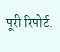पूरी रिपोर्ट.